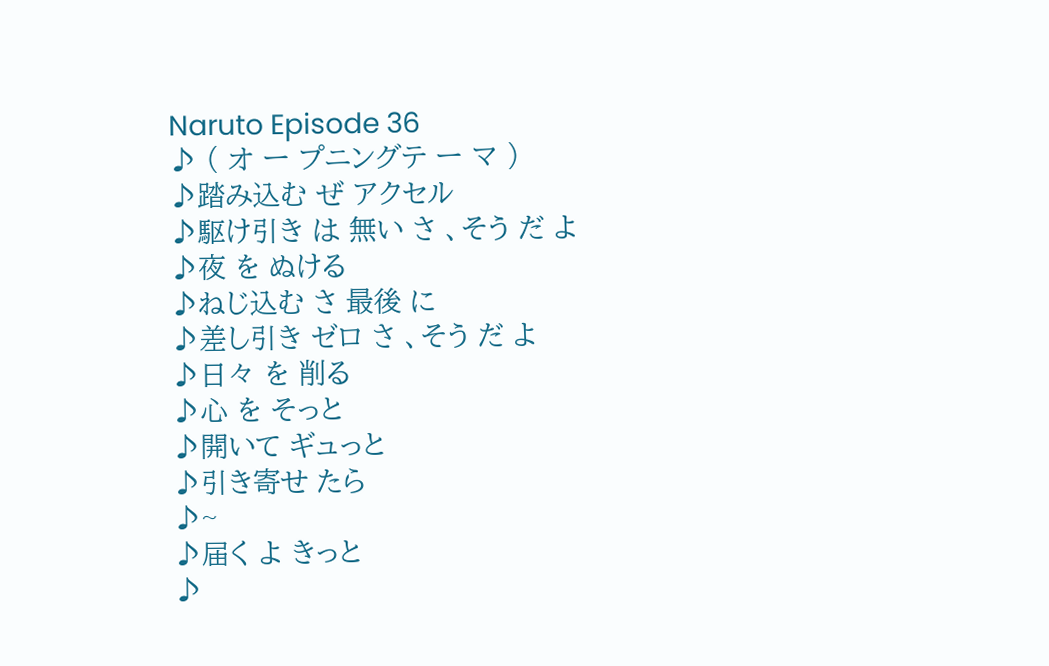Naruto Episode 36
♪ ( オ ー プニングテ ー マ )
♪踏み込む ぜ アクセル
♪駆け引き は 無い さ 、そう だ よ
♪夜 を ぬける
♪ねじ込む さ 最後 に
♪差し引き ゼロ さ 、そう だ よ
♪日々 を 削る
♪心 を そっと
♪開いて ギュっと
♪引き寄せ たら
♪~
♪届く よ きっと
♪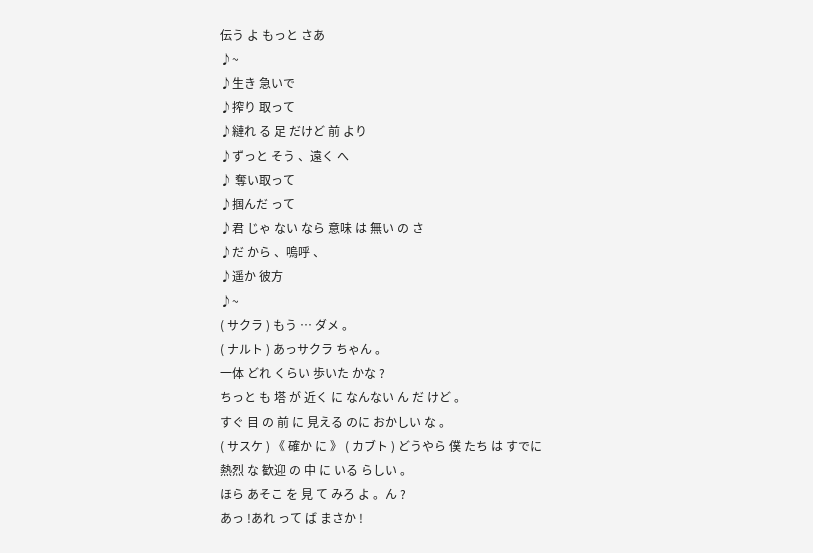伝う よ もっと さあ
♪~
♪生き 急いで
♪搾り 取って
♪縺れ る 足 だけど 前 より
♪ずっと そう 、遠く へ
♪ 奪い取って
♪掴んだ って
♪君 じゃ ない なら 意味 は 無い の さ
♪だ から 、嗚呼 、
♪遥か 彼方
♪~
( サクラ ) もう … ダメ 。
( ナルト ) あっサクラ ちゃん 。
一体 どれ くらい 歩いた かな ?
ちっと も 塔 が 近く に なんない ん だ けど 。
すぐ 目 の 前 に 見える のに おかしい な 。
( サスケ ) 《 確か に 》 ( カブト ) どうやら 僕 たち は すでに
熱烈 な 歓迎 の 中 に いる らしい 。
ほら あそこ を 見 て みろ よ 。ん ?
あっ !あれ って ば まさか !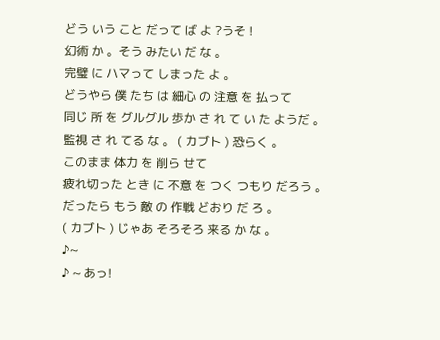どう いう こと だって ば よ ?うそ !
幻術 か 。そう みたい だ な 。
完璧 に ハマって しまった よ 。
どうやら 僕 たち は 細心 の 注意 を 払って
同じ 所 を グルグル 歩か さ れ て い た ようだ 。
監視 さ れ てる な 。 ( カブト ) 恐らく 。
このまま 体力 を 削ら せて
疲れ切った とき に 不意 を つく つもり だろう 。
だったら もう 敵 の 作戦 どおり だ ろ 。
( カブト ) じゃあ そろそろ 来る か な 。
♪~
♪ ~ あっ!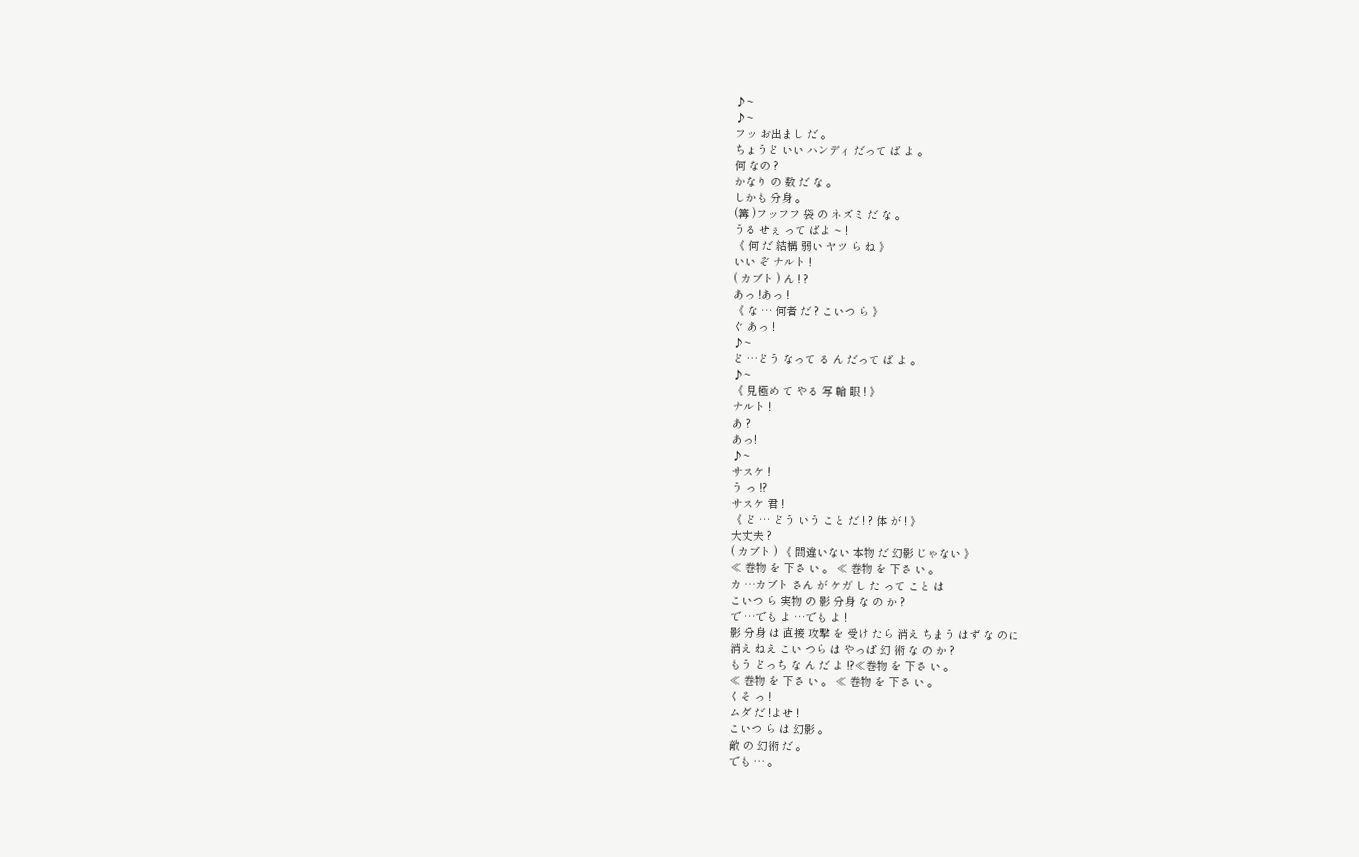♪~
♪~
フッ お出まし だ 。
ちょうど いい ハンディ だって ば よ 。
何 なの ?
かなり の 数 だ な 。
しかも 分身 。
(篝 )フッフフ 袋 の ネズミ だ な 。
うる せぇ って ばよ ~ !
《 何 だ 結構 弱い ヤツ ら ね 》
いい ぞ ナルト !
( カブト ) ん ! ?
あっ !あっ !
《 な … 何者 だ ? こいつ ら 》
ぐ あっ !
♪~
ど …どう なって る ん だって ば よ 。
♪~
《 見極め て やる 写 輪 眼 ! 》
ナルト !
あ ?
あっ!
♪~
サスケ !
う っ !?
サスケ 君 !
《 ど … どう いう こと だ ! ? 体 が ! 》
大丈夫 ?
( カブト ) 《 間違いない 本物 だ 幻影 じゃない 》
≪ 巻物 を 下さ い 。 ≪ 巻物 を 下さ い 。
カ …カブト さん が ケガ し た って こと は
こいつ ら 実物 の 影 分身 な の か ?
で …でも よ …でも よ !
影 分身 は 直接 攻撃 を 受け たら 消え ちまう はず な のに
消え ねえ こい つら は やっぱ 幻 術 な の か ?
もう どっち な ん だ よ !?≪巻物 を 下さ い 。
≪ 巻物 を 下さ い 。 ≪ 巻物 を 下さ い 。
くそ っ !
ムダ だ !よせ !
こいつ ら は 幻影 。
敵 の 幻術 だ 。
でも … 。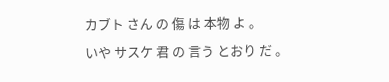カブト さん の 傷 は 本物 よ 。
いや サスケ 君 の 言う とおり だ 。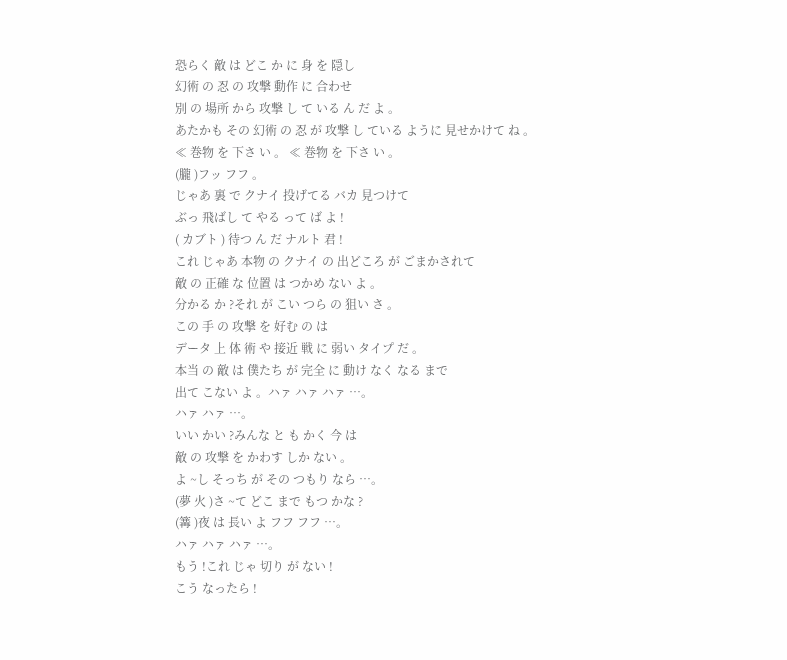恐らく 敵 は どこ か に 身 を 隠し
幻術 の 忍 の 攻撃 動作 に 合わせ
別 の 場所 から 攻撃 し て いる ん だ よ 。
あたかも その 幻術 の 忍 が 攻撃 し ている ように 見せかけて ね 。
≪ 巻物 を 下さ い 。 ≪ 巻物 を 下さ い 。
(朧 )フッ フフ 。
じゃあ 裏 で クナイ 投げてる バカ 見つけて
ぶっ 飛ばし て やる って ば よ !
( カブト ) 待つ ん だ ナルト 君 !
これ じゃあ 本物 の クナイ の 出どころ が ごまかされて
敵 の 正確 な 位置 は つかめ ない よ 。
分かる か ?それ が こい つら の 狙い さ 。
この 手 の 攻撃 を 好む の は
データ 上 体 術 や 接近 戦 に 弱い タイプ だ 。
本当 の 敵 は 僕たち が 完全 に 動け なく なる まで
出て こない よ 。ハァ ハァ ハァ …。
ハァ ハァ …。
いい かい ?みんな と も かく 今 は
敵 の 攻撃 を かわす しか ない 。
よ ~し そっち が その つもり なら …。
(夢 火 )さ ~て どこ まで もつ かな ?
(篝 )夜 は 長い よ フフ フフ …。
ハァ ハァ ハァ …。
もう !これ じゃ 切り が ない !
こう なったら !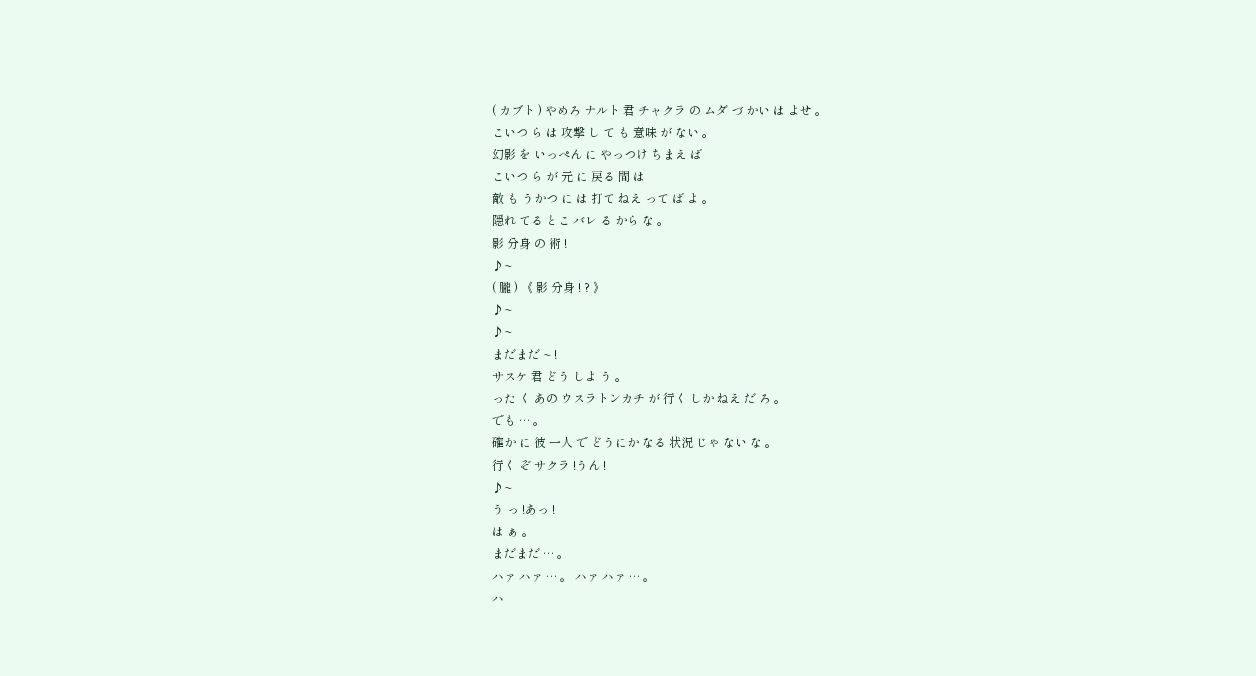( カブト ) やめろ ナルト 君 チャクラ の ムダ づ かい は よせ 。
こいつ ら は 攻撃 し て も 意味 が ない 。
幻影 を いっぺん に やっつけ ちまえ ば
こいつ ら が 元 に 戻る 間 は
敵 も うかつ に は 打て ねえ って ば よ 。
隠れ てる とこ バレ る から な 。
影 分身 の 術 !
♪~
( 朧 ) 《 影 分身 ! ? 》
♪~
♪~
まだまだ ~ !
サスケ 君 どう しよ う 。
った く あの ウスラトンカチ が 行く しか ねえ だ ろ 。
でも … 。
確か に 彼 一人 で どうにか なる 状況 じゃ ない な 。
行く ぞ サクラ !うん !
♪~
う っ !あっ !
は ぁ 。
まだまだ … 。
ハァ ハァ … 。 ハァ ハァ … 。
ハ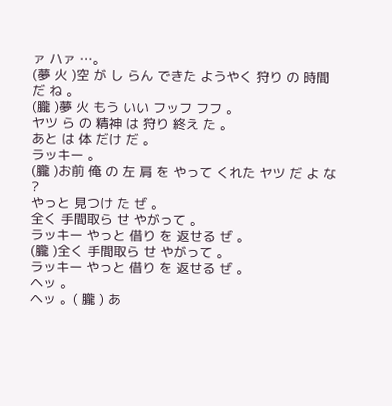ァ ハァ …。
(夢 火 )空 が し らん できた ようやく 狩り の 時間 だ ね 。
(朧 )夢 火 もう いい フッフ フフ 。
ヤツ ら の 精神 は 狩り 終え た 。
あと は 体 だけ だ 。
ラッキー 。
(朧 )お前 俺 の 左 肩 を やって くれた ヤツ だ よ な ?
やっと 見つけ た ぜ 。
全く 手間取ら せ やがって 。
ラッキー やっと 借り を 返せる ぜ 。
(朧 )全く 手間取ら せ やがって 。
ラッキー やっと 借り を 返せる ぜ 。
ヘッ 。
ヘッ 。( 朧 ) あ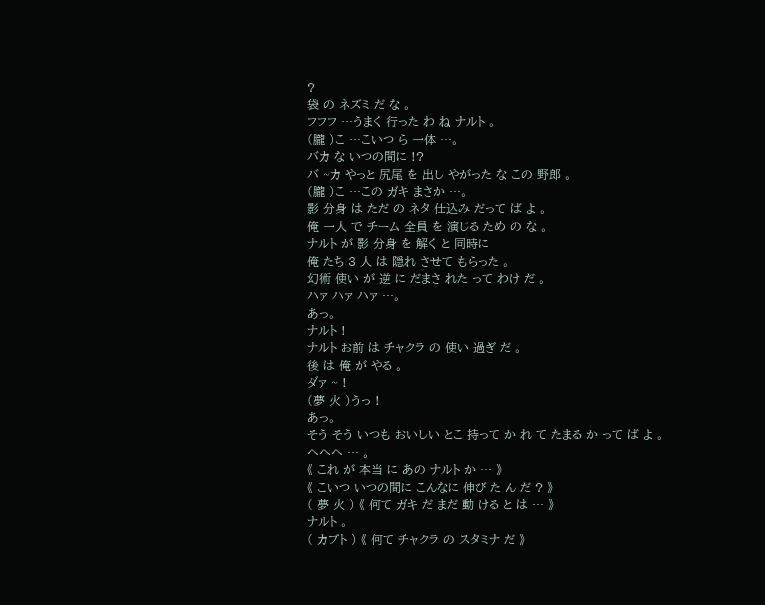?
袋 の ネズミ だ な 。
フフフ …うまく 行った わ ね ナルト 。
(朧 )こ …こいつ ら 一体 …。
バカ な いつの間に !?
バ ~カ やっと 尻尾 を 出し やがった な この 野郎 。
(朧 )こ …この ガキ まさか …。
影 分身 は ただ の ネタ 仕込み だって ば よ 。
俺 一人 で チーム 全員 を 演じる ため の な 。
ナルト が 影 分身 を 解く と 同時に
俺 たち 3 人 は 隠れ させて もらった 。
幻術 使い が 逆 に だまさ れた って わけ だ 。
ハァ ハァ ハァ …。
あっ。
ナルト !
ナルト お前 は チャクラ の 使い 過ぎ だ 。
後 は 俺 が やる 。
ダァ ~ !
(夢 火 )うっ !
あっ。
そう そう いつも おいしい とこ 持って か れ て たまる か って ば よ 。
ヘヘヘ … 。
《 これ が 本当 に あの ナルト か … 》
《 こいつ いつの間に こんなに 伸び た ん だ ? 》
( 夢 火 ) 《 何て ガキ だ まだ 動 ける と は … 》
ナルト 。
( カブト ) 《 何て チャクラ の スタミナ だ 》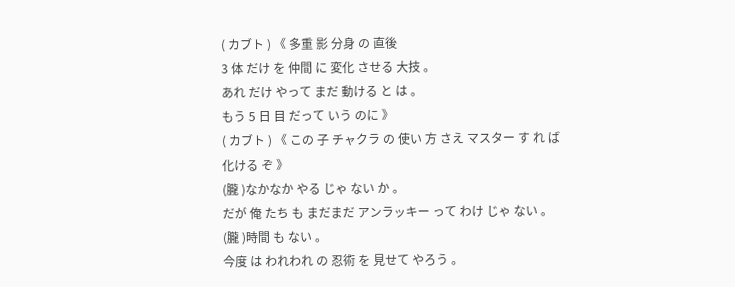( カブト ) 《 多重 影 分身 の 直後
3 体 だけ を 仲間 に 変化 させる 大技 。
あれ だけ やって まだ 動ける と は 。
もう 5 日 目 だって いう のに 》
( カブト ) 《 この 子 チャクラ の 使い 方 さえ マスター す れ ば
化ける ぞ 》
(朧 )なかなか やる じゃ ない か 。
だが 俺 たち も まだまだ アンラッキー って わけ じゃ ない 。
(朧 )時間 も ない 。
今度 は われわれ の 忍術 を 見せて やろう 。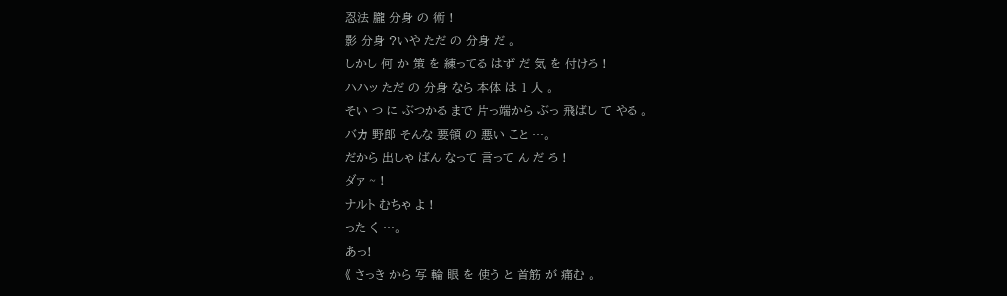忍法 朧 分身 の 術 !
影 分身 ?いや ただ の 分身 だ 。
しかし 何 か 策 を 練ってる はず だ 気 を 付けろ !
ハハッ ただ の 分身 なら 本体 は 1 人 。
そい つ に ぶつかる まで 片っ端から ぶっ 飛ばし て やる 。
バカ 野郎 そんな 要領 の 悪い こと …。
だから 出しゃ ばん なって 言って ん だ ろ !
ダァ ~ !
ナルト むちゃ よ !
った く …。
あっ!
《 さっき から 写 輪 眼 を 使う と 首筋 が 痛む 。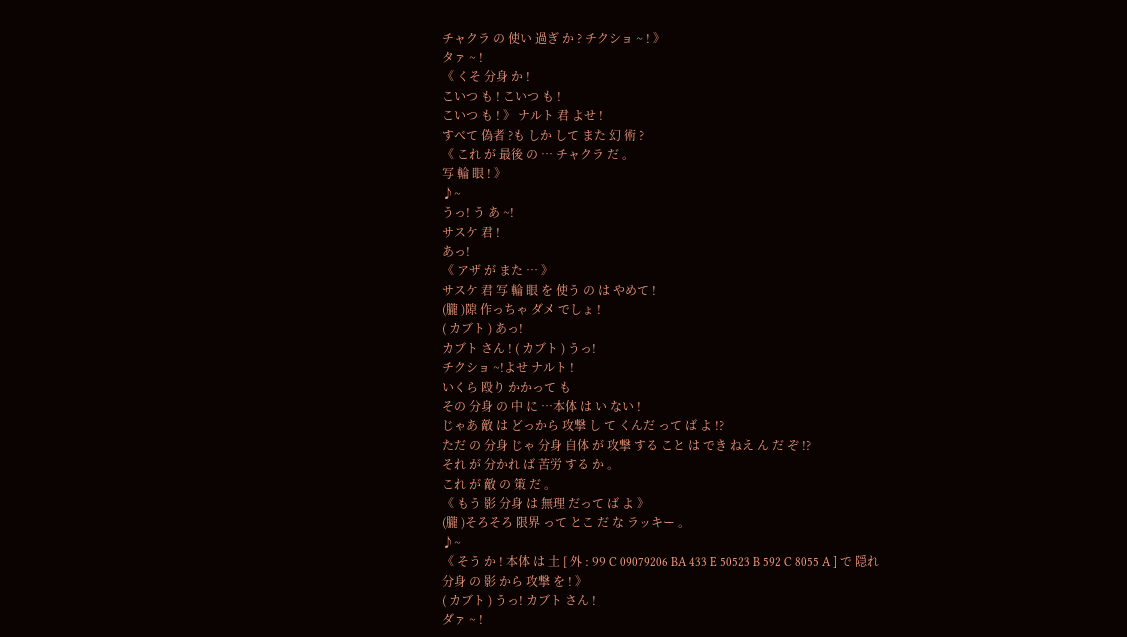チャクラ の 使い 過ぎ か ? チクショ ~ ! 》
タァ ~ !
《 くそ 分身 か !
こいつ も ! こいつ も !
こいつ も ! 》 ナルト 君 よせ !
すべて 偽者 ?も しか して また 幻 術 ?
《 これ が 最後 の … チャクラ だ 。
写 輪 眼 ! 》
♪~
うっ! う あ ~!
サスケ 君 !
あっ!
《 アザ が また … 》
サスケ 君 写 輪 眼 を 使う の は やめて !
(朧 )隙 作っちゃ ダメ でしょ !
( カブト ) あっ!
カブト さん ! ( カブト ) うっ!
チクショ ~!よせ ナルト !
いくら 殴り かかって も
その 分身 の 中 に …本体 は い ない !
じゃあ 敵 は どっから 攻撃 し て くんだ って ば よ !?
ただ の 分身 じゃ 分身 自体 が 攻撃 する こと は でき ねえ ん だ ぞ !?
それ が 分かれ ば 苦労 する か 。
これ が 敵 の 策 だ 。
《 もう 影 分身 は 無理 だって ば よ 》
(朧 )そろそろ 限界 って とこ だ な ラッキー 。
♪~
《 そう か ! 本体 は 土 [ 外 : 99 C 09079206 BA 433 E 50523 B 592 C 8055 A ] で 隠れ
分身 の 影 から 攻撃 を ! 》
( カブト ) うっ! カブト さん !
ダァ ~ !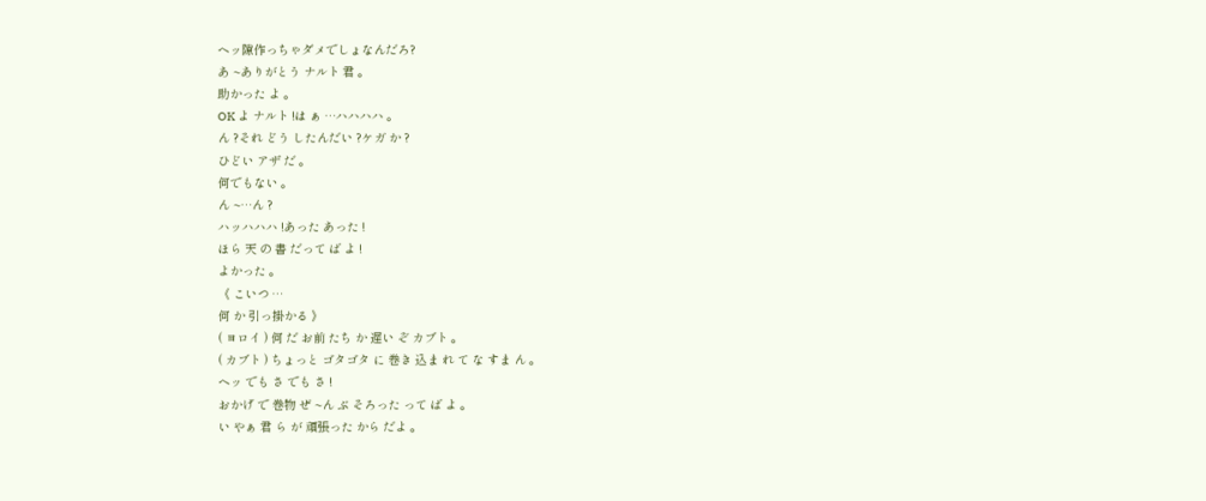ヘッ隙作っちゃダメでしょなんだろ?
あ ~ありがとう ナルト 君 。
助かった よ 。
OK よ ナルト !は ぁ …ハハハハ 。
ん ?それ どう したんだい ?ケガ か ?
ひどい アザ だ 。
何でもない 。
ん ~…ん ?
ハッハハハ !あった あった !
ほら 天 の 書 だって ば よ !
よかった 。
《 こいつ …
何 か 引っ掛かる 》
( ヨロイ ) 何 だ お前 たち か 遅い ぞ カブト 。
( カブト ) ちょっと ゴタゴタ に 巻き 込ま れ て な すま ん 。
ヘッ でも さ でも さ !
おかげ で 巻物 ぜ ~ん ぶ そろった って ば よ 。
い やぁ 君 ら が 頑張った から だよ 。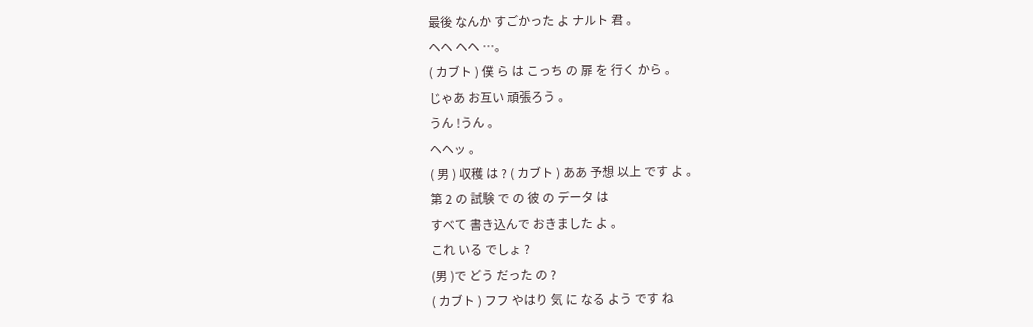最後 なんか すごかった よ ナルト 君 。
ヘヘ ヘヘ …。
( カブト ) 僕 ら は こっち の 扉 を 行く から 。
じゃあ お互い 頑張ろう 。
うん !うん 。
ヘヘッ 。
( 男 ) 収穫 は ? ( カブト ) ああ 予想 以上 です よ 。
第 2 の 試験 で の 彼 の データ は
すべて 書き込んで おきました よ 。
これ いる でしょ ?
(男 )で どう だった の ?
( カブト ) フフ やはり 気 に なる よう です ね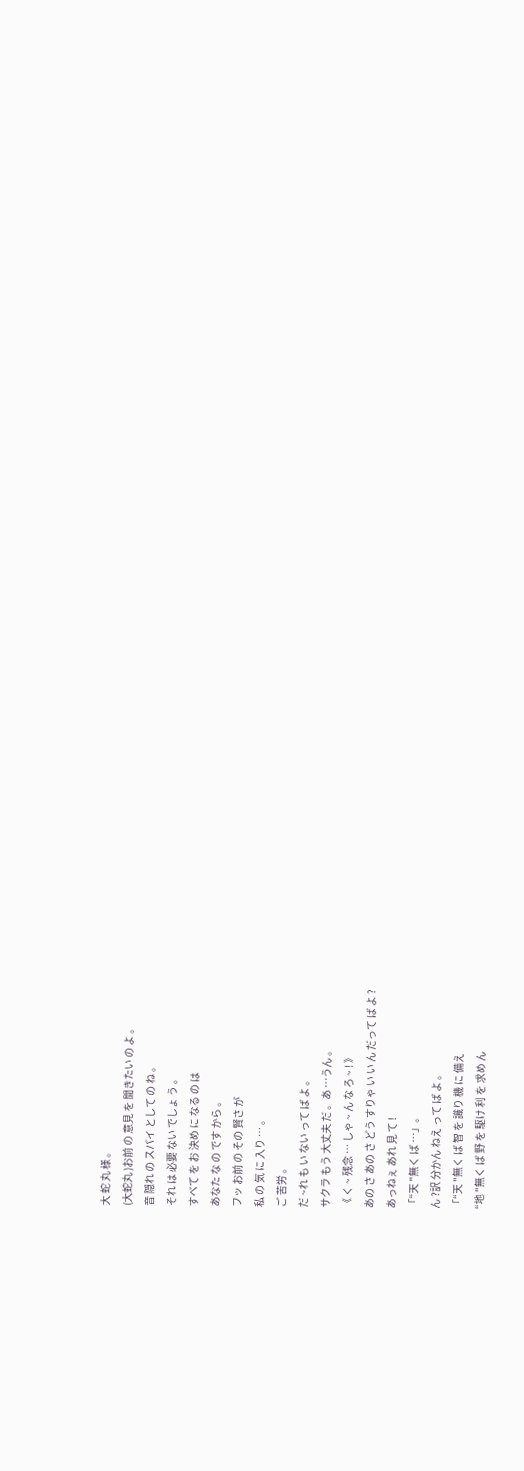大 蛇 丸 様 。
(大蛇丸 )お前 の 意見 を 聞きたい の よ 。
音 隠れ の スパイ として の ね 。
それ は 必要 ない でしょ う 。
すべて を お 決め に なる の は
あなた な の です から 。
フッ お前 の その 賢さ が
私 の 気 に 入り … 。
ご 苦労 。
だ ~れ も い ない って ば よ 。
サクラ もう 大丈夫 だ 。あ …うん 。
《 く ~ 残念 … しゃ ~ ん な ろ ~ ! 》
あの さ あの さ どう すりゃ い い ん だって ば よ ?
あっねぇ あれ 見 て !
「“天 "無く ば …」。
ん ?訳 分かん ねえ って ば よ 。
「“天 "無く ば 智 を 識り 機 に 備え
“地 "無く ば 野 を 駆け 利 を 求め ん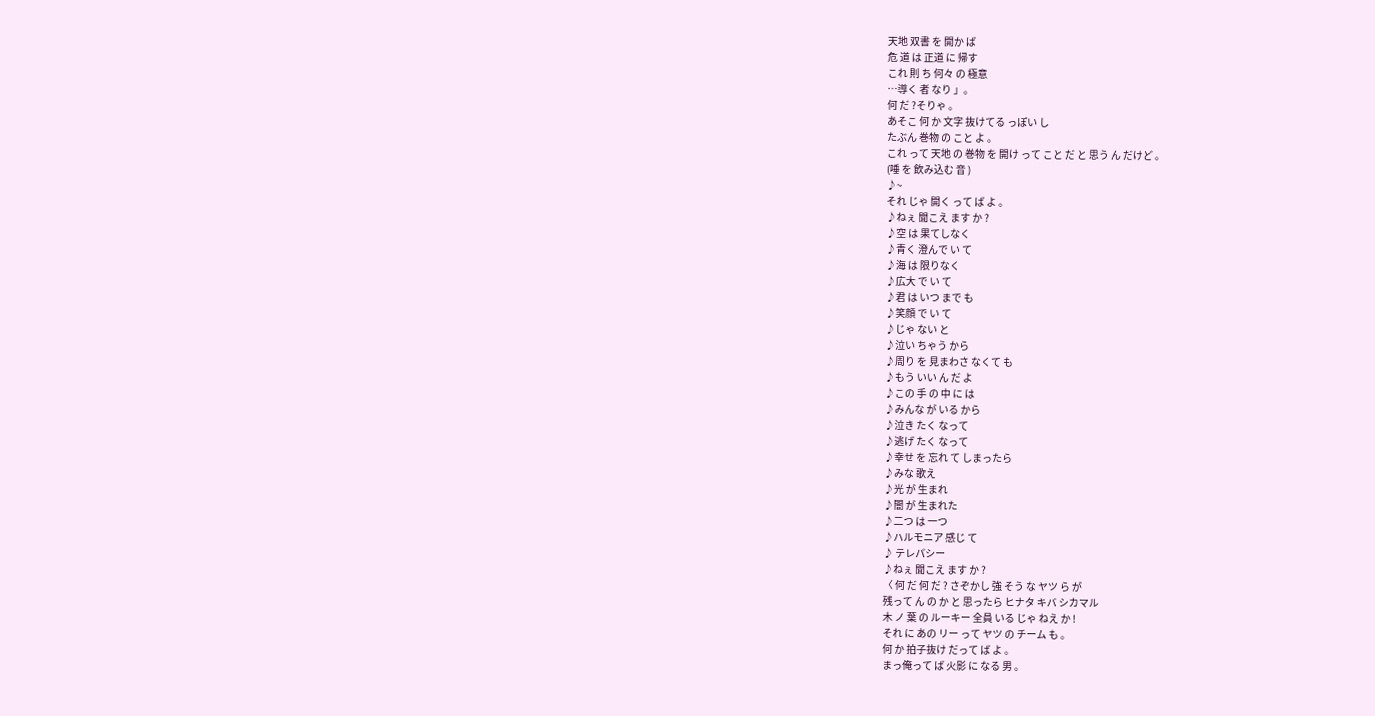天地 双書 を 開か ば
危 道 は 正道 に 帰す
これ 則 ち 何々 の 極意
…導く 者 なり 」。
何 だ ?そりゃ 。
あそこ 何 か 文字 抜けてる っぽい し
たぶん 巻物 の こと よ 。
これ って 天地 の 巻物 を 開け って こと だ と 思う ん だけど 。
(唾 を 飲み込む 音 )
♪~
それ じゃ 開く って ば よ 。
♪ねぇ 聞こえ ます か ?
♪空 は 果てしなく
♪青く 澄んで い て
♪海 は 限りなく
♪広大 で い て
♪君 は いつ まで も
♪笑顔 で い て
♪じゃ ない と
♪泣い ちゃう から
♪周り を 見まわさ なくて も
♪もう いい ん だ よ
♪この 手 の 中 に は
♪みんな が いる から
♪泣き たく なって
♪逃げ たく なって
♪幸せ を 忘れ て しまったら
♪みな 歌え
♪光 が 生まれ
♪闇 が 生まれた
♪二つ は 一つ
♪ハルモニア 感じ て
♪ テレパシー
♪ねぇ 聞こえ ます か ?
〈 何 だ 何 だ ? さぞかし 強 そう な ヤツ ら が
残って ん の か と 思ったら ヒナタ キバ シカマル
木 ノ 葉 の ルーキー 全員 いる じゃ ねえ か !
それ に あの リー って ヤツ の チーム も 。
何 か 拍子抜け だって ば よ 。
まっ俺って ば 火影 に なる 男 。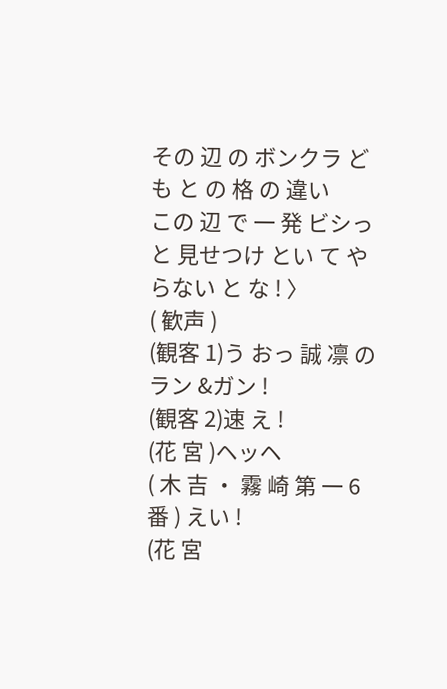その 辺 の ボンクラ ども と の 格 の 違い
この 辺 で 一 発 ビシっと 見せつけ とい て やらない と な ! 〉
( 歓声 )
(観客 1)う おっ 誠 凛 の ラン &ガン !
(観客 2)速 え !
(花 宮 )ヘッヘ
( 木 吉 ・ 霧 崎 第 一 6 番 ) えい !
(花 宮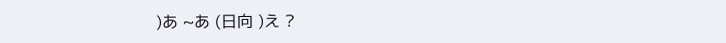)あ ~あ (日向 )え ?